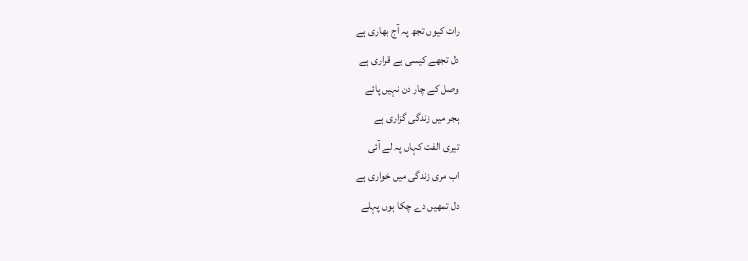رات کیوں تجھ پہ آج بھاری ہے
دل تجھے کیسی بے قراری ہے
وصل کے چار دن نہیں پائے
ہجر میں زندگی گزاری ہے
تیری الفت کہاں پہ لے آئی
اب مری زندگی میں خواری ہے
دل تمھیں دے چکا ہوں پہلے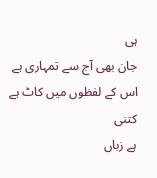ہی
جان بھی آج سے تمہاری ہے
اس کے لفظوں میں کاٹ ہے کتنی
ہے زباں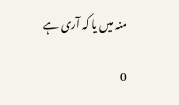منہ میں یا کہ آری ہے

0